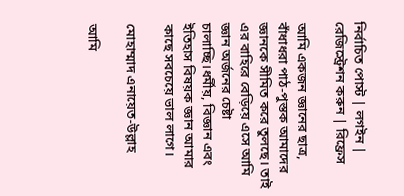নির্বাচিত পোস্ট | লগইন | রেজিস্ট্রেশন করুন | রিফ্রেস

আমি একজন জ্ঞানের ছাত্র, বাঁধাধরা পাঠ-পুস্তক আমাদের জ্ঞানকে সীমিত করে তুলছে। তাই এর বাহিরে বেড়িয়ে এসে আমি জ্ঞান অর্জনের চেষ্টা চালাচ্ছি।ধর্মীয়, বিজ্ঞান এবং ইতিহাস বিষয়ক জ্ঞান আমার কাছে সবচেয়ে ভাল লাগে।

মোহাম্মাদ এনায়েত-উল্লাহ

আমি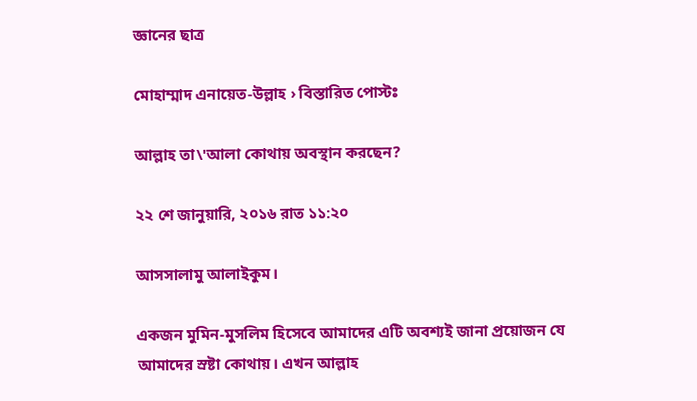জ্ঞানের ছাত্র

মোহাম্মাদ এনায়েত-উল্লাহ › বিস্তারিত পোস্টঃ

আল্লাহ তা\'আলা কোথায় অবস্থান করছেন?

২২ শে জানুয়ারি, ২০১৬ রাত ১১:২০

আসসালামু আলাইকুম।

একজন মুমিন-মুসলিম হিসেবে আমাদের এটি অবশ্যই জানা প্রয়োজন যে আমাদের স্রষ্টা কোথায়। এখন আল্লাহ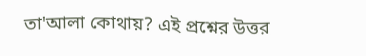তা'আলা কোথায়? এই প্রশ্নের উত্তর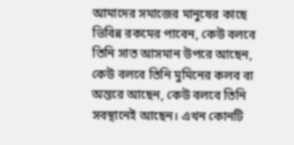আমাদের সমাজের মানুষের কাছে ভিবিন্ন রকমের পাবেন, কেউ বলবে তিনি সাত আসমান উপরে আছেন, কেউ বলবে তিনি মুমিনের কলব বা অন্তরে আছেন, কেউ বলবে তিনি সবস্থানেই আছেন। এখন কোনটি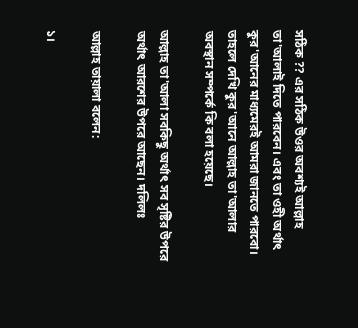সঠিক ?? এর সঠিক উওর অবশ্যই আল্লাহ তা'আলাই দিতে পারবেন। এবং তা ওহী অর্থাৎ কুর'আনের মাধ্যমেরই আমরা জানতে পারবো। তাহলে দেখি কুর'আনে আল্লাহ তা'আলার অবস্থান সম্পর্কে কি বলা হয়েছে।

আল্লাহ তা'আলা সবকিছু অর্থাৎ সব সৃষ্টির উপরে অর্থাৎ আরশের উপরে আছেন। দলিলঃ

আল্লাহ তায়ালা বলেন:

১।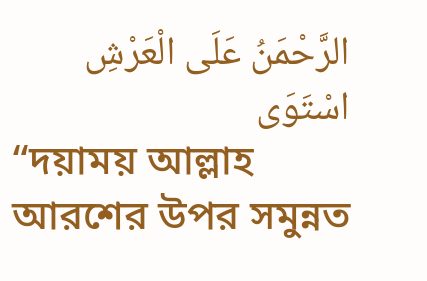الرَّحْمَنُ عَلَى الْعَرْشِ اسْتَوَى
“দয়াময় আল্লাহ আরশের উপর সমুন্নত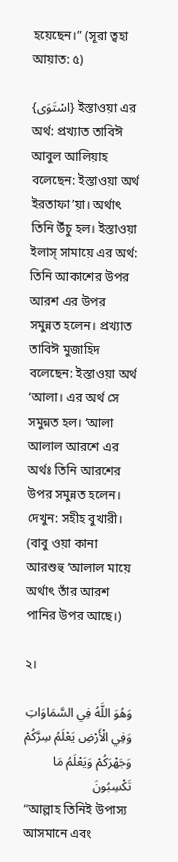হয়েছেন।” (সূরা ত্বহা আয়াত: ৫)

{اسْتَوَى} ইস্তাওয়া এর অর্থ: প্রখ্যাত তাবিঈ আবুল আলিয়াহ বলেছেন: ইস্তাওয়া অর্থ ইরতাফা’য়া। অর্থাৎ তিনি উঁচু হল। ইস্তাওয়া ইলাস্ সামায়ে এর অর্থ: তিনি আকাশের উপর আরশ এর উপর সমুন্নত হলেন। প্রখ্যাত তাবিঈ মুজাহিদ বলেছেন: ইস্তাওয়া অর্থ ‘আলা। এর অর্থ সে সমুন্নত হল। ‘আলা আলাল আরশে এর অর্থঃ তিনি আরশের উপর সমুন্নত হলেন। দেখুন: সহীহ বুখারী। (বাবু ওয়া কানা আরশুহু ‘আলাল মায়ে অর্থাৎ তাঁর আরশ পানির উপর আছে।)

২।

وَهُوَ اللَّهُ فِي السَّمَاوَاتِ وَفِي الْأَرْضِ يَعْلَمُ سِرَّكُمْ وَجَهْرَكُمْ وَيَعْلَمُ مَا تَكْسِبُونَ
“আল্লাহ তিনিই উপাস্য আসমানে এবং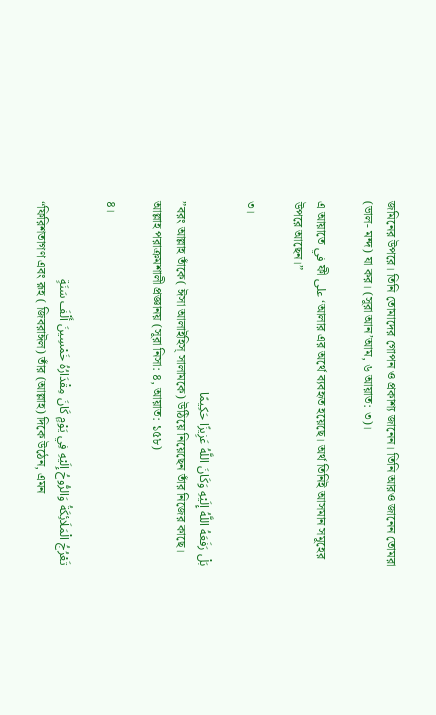জমিনের উপরে। তিনি তোমাদের গোপন ও প্রকাশ্য জানেন। তিনি আরও জানেন তোমরা (ভাল- মন্দ) যা কর। (সূরা আন’আম, ৬ আয়াত: ৩)।

এ আয়াতে في ফী على ‘আলার এর অর্থে ব্যবহৃত হয়েছে। অর্থ তিনিই আসমান সমূহের উপরে আছেন।”

৩।

بَلْ رَفَعَهُ اللَّهُ إِلَيْهِ وَكَانَ اللَّهُ عَزِيزًا حَكِيمًا
”বরং আল্লাহ তাঁকে( ঈসা আলাইহিস্ সালামকে) উঠিয়ে নিয়েছেন তাঁর নিজের কাছে। আল্লাহ পরাক্রমশালী প্রজ্ঞানয় (সূরা নিসা: ৪, আয়াত: ১৫৮)

৪।

تَعْرُجُ الْمَلَائِكَةُ وَالرُّوحُ إِلَيْهِ فِي يَوْمٍ كَانَ مِقْدَارُهُ خَمْسِينَ أَلْفَ سَنَةٍ
“ফিরিশতাগণ এবং রূহ ( জিবরাঈল) তাঁর (আল্লাহ) দিকে উঠেন, এমন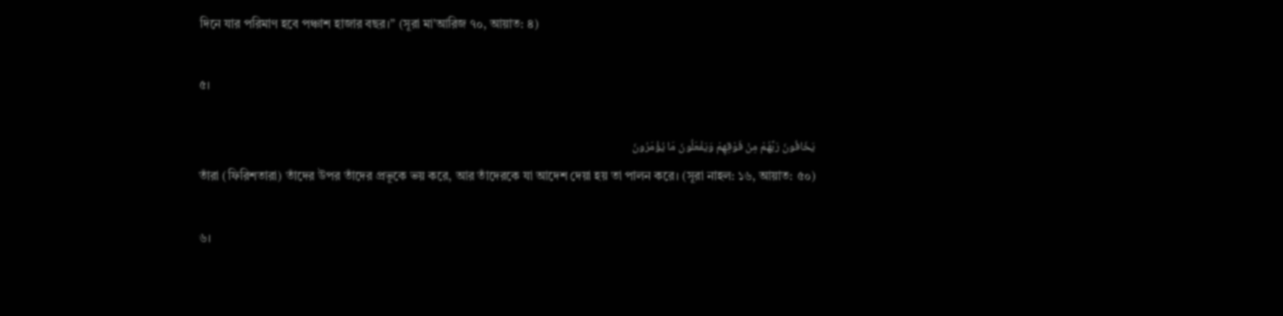দিনে যার পরিমাণ হবে পঞ্চাশ হাজার বছর।” (সূরা মা’আরিজ ৭০, আয়াত: ৪)

৫।

يَخَافُونَ رَبَّهُمْ مِنْ فَوْقِهِمْ وَيَفْعَلُونَ مَا يُؤْمَرُونَ
তাঁরা (ফিরিশতারা) তাঁদের উপর তাঁদের প্রভূকে ভয় করে, আর তাঁদেরকে যা আদেশ দেয়া হয় তা পালন করে। (সূরা নাহল: ১৬, আয়াত: ৫০)

৬।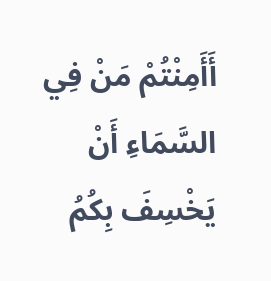أَأَمِنْتُمْ مَنْ فِي السَّمَاءِ أَنْ يَخْسِفَ بِكُمُ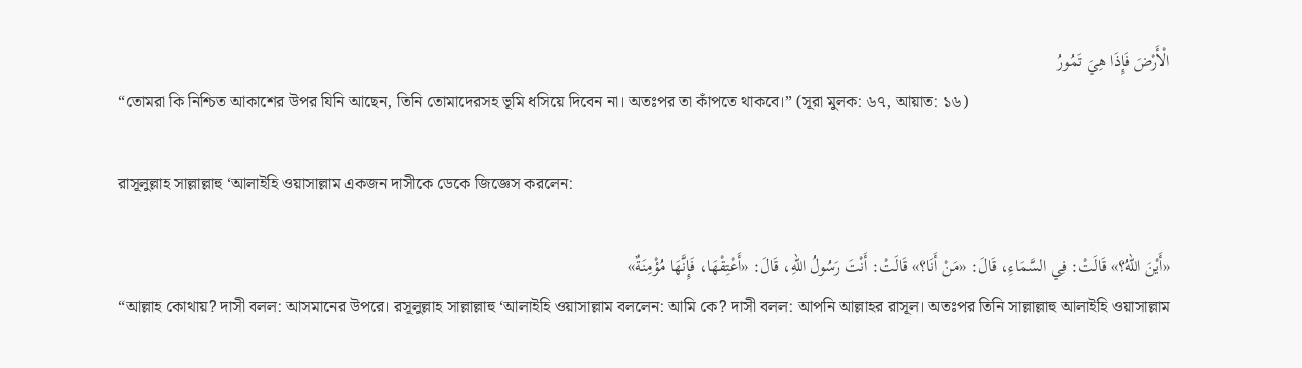الْأَرْضَ فَإِذَا هِيَ تَمُورُ
“তোমরা কি নিশ্চিত আকাশের উপর যিনি আছেন, তিনি তোমাদেরসহ ভূমি ধসিয়ে দিবেন না। অতঃপর তা কাঁপতে থাকবে।” (সূরা মুলক: ৬৭, আয়াত: ১৬)

রাসূলুল্লাহ সাল্লাল্লাহু ‘আলাইহি ওয়াসাল্লাম একজন দাসীকে ডেকে জিজ্ঞেস করলেন:

«أَيْنَ اللهُ؟» قَالَتْ: فِي السَّمَاءِ، قَالَ: «مَنْ أَنَا؟» قَالَتْ: أَنْتَ رَسُولُ اللهِ، قَالَ: «أَعْتِقْهَا، فَإِنَّهَا مُؤْمِنَةٌ»
“আল্লাহ কোথায়? দাসী বলল: আসমানের উপরে। রসূলুল্লাহ সাল্লাল্লাহু ‘আলাইহি ওয়াসাল্লাম বললেন: আমি কে? দাসী বলল: আপনি আল্লাহর রাসূল। অতঃপর তিনি সাল্লাল্লাহু আলাইহি ওয়াসাল্লাম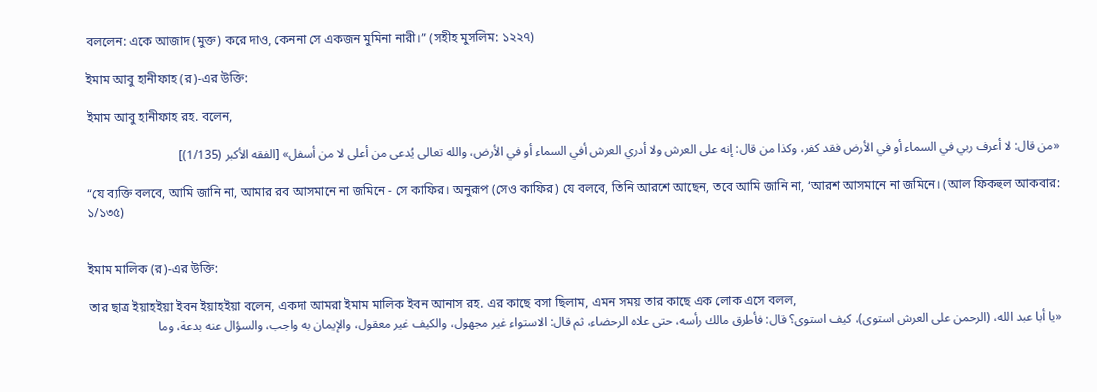বললেন: একে আজাদ (মুক্ত) করে দাও, কেননা সে একজন মুমিনা নারী।” (সহীহ মুসলিম: ১২২৭)

ইমাম আবু হানীফাহ (র)-এর উক্তি:

ইমাম আবু হানীফাহ রহ. বলেন,

«من قال: لا أعرف ربي في السماء أو في الأرض فقد كفر، وكذا من قال: إنه على العرش ولا أدري العرش أفي السماء أو في الأرض، والله تعالى يُدعى من أعلى لا من أسفل» [الفقه الأكبر (1/135)]

“যে ব্যক্তি বলবে, আমি জানি না, আমার রব আসমানে না জমিনে - সে কাফির। অনুরূপ (সেও কাফির) যে বলবে, তিনি আরশে আছেন, তবে আমি জানি না, ‘আরশ আসমানে না জমিনে। (আল ফিকহুল আকবার: ১/১৩৫)


ইমাম মালিক (র)-এর উক্তি:

তার ছাত্র ইয়াহইয়া ইবন ইয়াহইয়া বলেন, একদা আমরা ইমাম মালিক ইবন আনাস রহ. এর কাছে বসা ছিলাম, এমন সময় তার কাছে এক লোক এসে বলল,
«يا أبا عبد الله، (الرحمن على العرش استوى)، كيف استوى؟ قال: فأطرق مالك رأسه، حتى علاه الرحضاء، ثم قال: الاستواء غير مجهول، والكيف غير معقول، والإيمان به واجب، والسؤال عنه بدعة، وما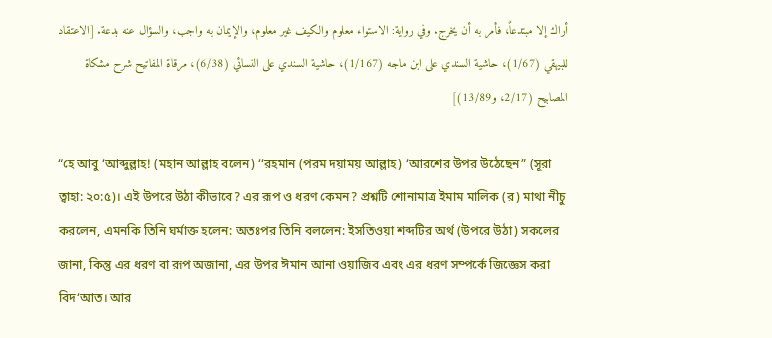أراك إلا مبتدعاً، فأمر به أن يخرج. وفي رواية: الاستواء معلوم والكيف غير معلوم، والإيمان به واجب، والسؤال عنه بدعة. [الاعتقاد للبيهقي (1/67)، حاشية السندي على ابن ماجه (1/167)، حاشية السندي على النسائي (6/38)، مرقاة المفاتيح شرح مشكاة المصابيح (2/17، و13/89)]

“হে আবু ‘আব্দুল্লাহ! (মহান আল্লাহ বলেন) ‘‘রহমান (পরম দয়াময় আল্লাহ) ‘আরশের উপর উঠেছেন” (সূরা ত্বাহা: ২০:৫)। এই উপরে উঠা কীভাবে? এর রূপ ও ধরণ কেমন? প্রশ্নটি শোনামাত্র ইমাম মালিক (র) মাথা নীচু করলেন, এমনকি তিনি ঘর্মাক্ত হলেন: অতঃপর তিনি বললেন: ইসতিওয়া শব্দটির অর্থ (উপরে উঠা) সকলের জানা, কিন্তু এর ধরণ বা রূপ অজানা, এর উপর ঈমান আনা ওয়াজিব এবং এর ধরণ সম্পর্কে জিজ্ঞেস করা বিদ‘আত। আর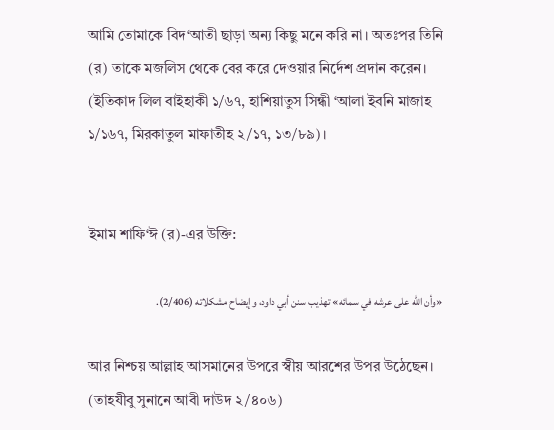আমি তোমাকে বিদ‘আতী ছাড়া অন্য কিছু মনে করি না। অতঃপর তিনি (র) তাকে মজলিস থেকে বের করে দেওয়ার নির্দেশ প্রদান করেন। (ইতিকাদ লিল বাইহাকী ১/৬৭, হাশিয়াতুস সিন্ধী ‘আলা ইবনি মাজাহ ১/১৬৭, মিরকাতুল মাফাতীহ ২/১৭, ১৩/৮৯)।


ইমাম শাফি‘ঈ (র)-এর উক্তি:

«وأن الله على عرشه في سمائه» تهذيب سنن أبي داود، وإيضاح مشكلاته (2/406).

আর নিশ্চয় আল্লাহ আসমানের উপরে স্বীয় আরশের উপর উঠেছেন। (তাহযীবু সুনানে আবী দাউদ ২/৪০৬)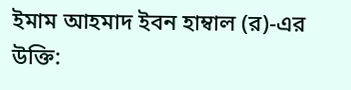ইমাম আহমাদ ইবন হাম্বাল (র)-এর উক্তি: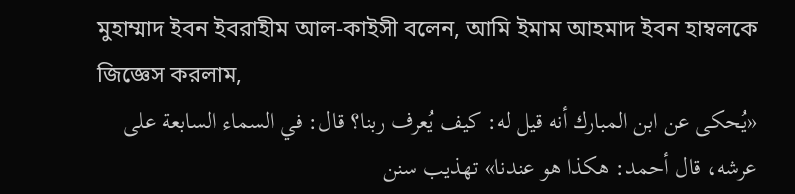মুহাম্মাদ ইবন ইবরাহীম আল-কাইসী বলেন, আমি ইমাম আহমাদ ইবন হাম্বলকে জিজ্ঞেস করলাম,
«يُحكى عن ابن المبارك أنه قيل له: كيف يُعرف ربنا؟ قال: في السماء السابعة على عرشه، قال أحمد: هكذا هو عندنا» تهذيب سنن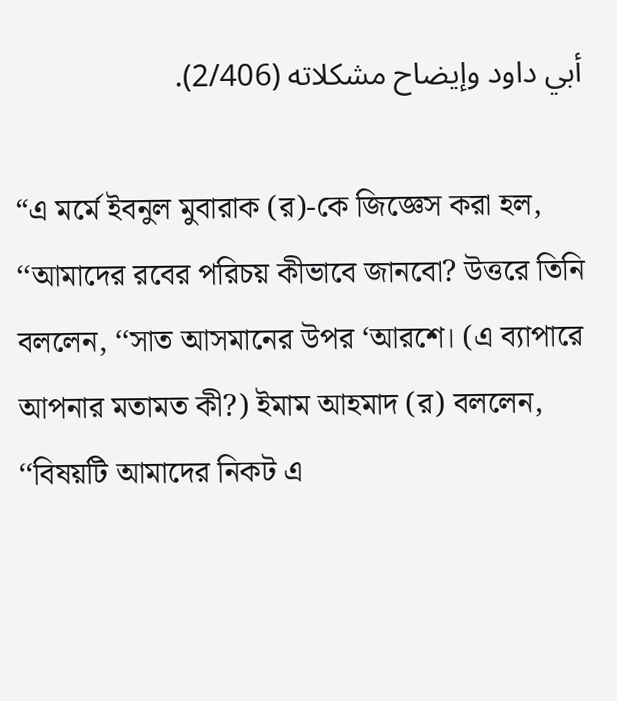أبي داود وإيضاح مشكلاته (2/406).

“এ মর্মে ইবনুল মুবারাক (র)-কে জিজ্ঞেস করা হল, ‘‘আমাদের রবের পরিচয় কীভাবে জানবো? উত্তরে তিনি বললেন, ‘‘সাত আসমানের উপর ‘আরশে। (এ ব্যাপারে আপনার মতামত কী?) ইমাম আহমাদ (র) বললেন, ‘‘বিষয়টি আমাদের নিকট এ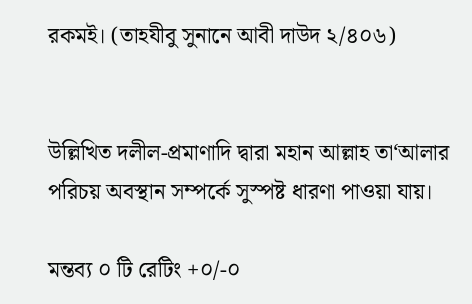রকমই। (তাহযীবু সুনানে আবী দাউদ ২/৪০৬)


উল্লিখিত দলীল-প্রমাণাদি দ্বারা মহান আল্লাহ তা‘আলার পরিচয় অবস্থান সম্পর্কে সুস্পষ্ট ধারণা পাওয়া যায়।

মন্তব্য ০ টি রেটিং +০/-০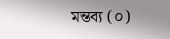মন্তব্য (০)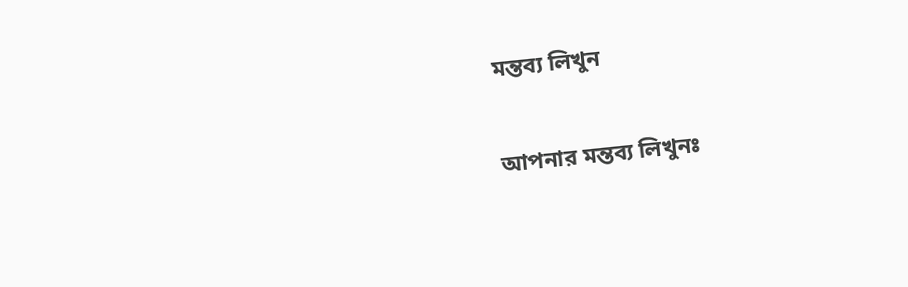মন্তব্য লিখুন

আপনার মন্তব্য লিখুনঃ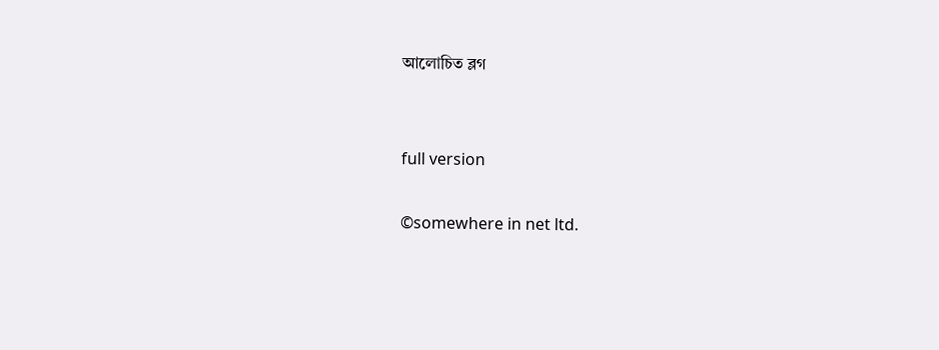আলোচিত ব্লগ


full version

©somewhere in net ltd.